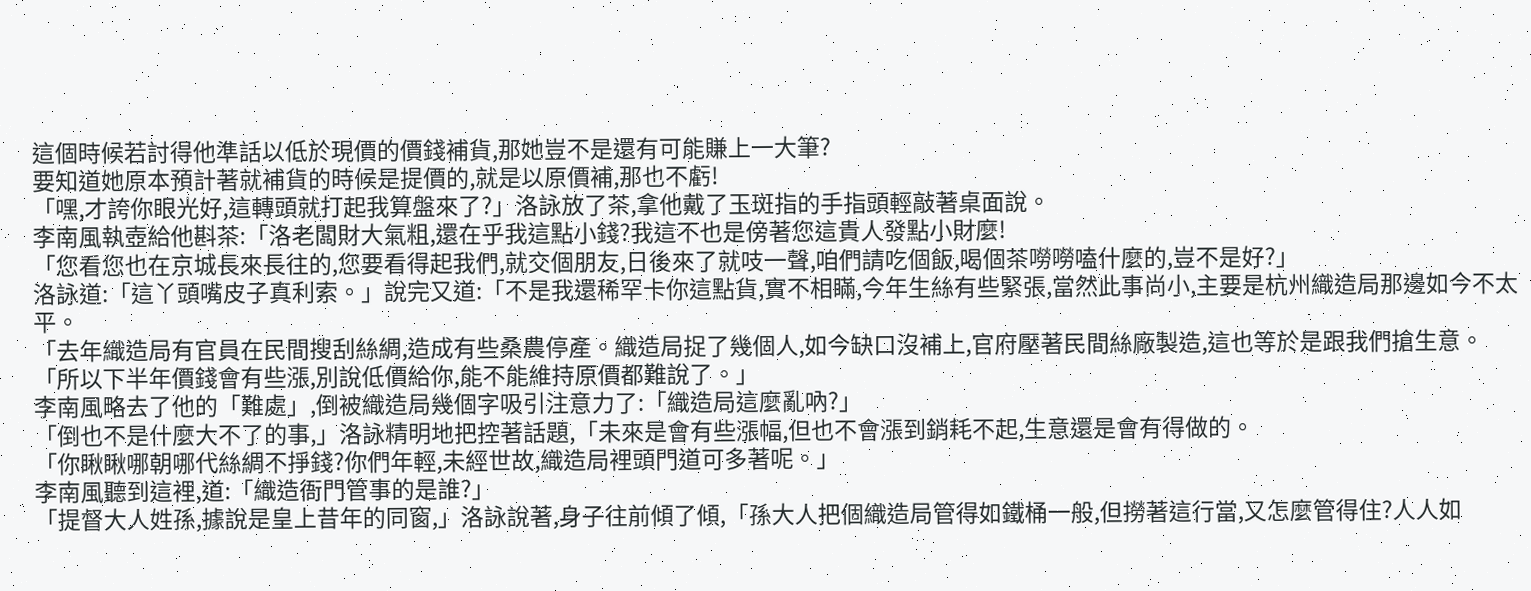這個時候若討得他準話以低於現價的價錢補貨,那她豈不是還有可能賺上一大筆?
要知道她原本預計著就補貨的時候是提價的,就是以原價補,那也不虧!
「嘿,才誇你眼光好,這轉頭就打起我算盤來了?」洛詠放了茶,拿他戴了玉斑指的手指頭輕敲著桌面說。
李南風執壺給他斟茶:「洛老闆財大氣粗,還在乎我這點小錢?我這不也是傍著您這貴人發點小財麼!
「您看您也在京城長來長往的,您要看得起我們,就交個朋友,日後來了就吱一聲,咱們請吃個飯,喝個茶嘮嘮嗑什麼的,豈不是好?」
洛詠道:「這丫頭嘴皮子真利索。」說完又道:「不是我還稀罕卡你這點貨,實不相瞞,今年生絲有些緊張,當然此事尚小,主要是杭州織造局那邊如今不太平。
「去年織造局有官員在民間搜刮絲綢,造成有些桑農停產。織造局捉了幾個人,如今缺口沒補上,官府壓著民間絲廠製造,這也等於是跟我們搶生意。
「所以下半年價錢會有些漲,別說低價給你,能不能維持原價都難說了。」
李南風略去了他的「難處」,倒被織造局幾個字吸引注意力了:「織造局這麼亂吶?」
「倒也不是什麼大不了的事,」洛詠精明地把控著話題,「未來是會有些漲幅,但也不會漲到銷耗不起,生意還是會有得做的。
「你瞅瞅哪朝哪代絲綢不掙錢?你們年輕,未經世故,織造局裡頭門道可多著呢。」
李南風聽到這裡,道:「織造衙門管事的是誰?」
「提督大人姓孫,據說是皇上昔年的同窗,」洛詠說著,身子往前傾了傾,「孫大人把個織造局管得如鐵桶一般,但撈著這行當,又怎麼管得住?人人如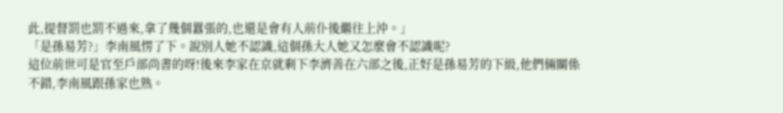此,提督罰也罰不過來,拿了幾個囂張的,也還是會有人前仆後繼往上沖。」
「是孫易芳?」李南風愣了下。說別人她不認識,這個孫大人她又怎麼會不認識呢?
這位前世可是官至戶部尚書的呀!後來李家在京就剩下李濟善在六部之後,正好是孫易芳的下級,他們倆關係不錯,李南風跟孫家也熟。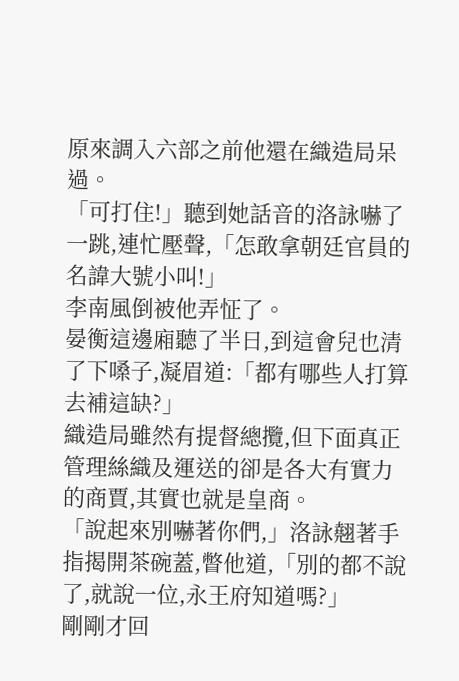原來調入六部之前他還在織造局呆過。
「可打住!」聽到她話音的洛詠嚇了一跳,連忙壓聲,「怎敢拿朝廷官員的名諱大號小叫!」
李南風倒被他弄怔了。
晏衡這邊廂聽了半日,到這會兒也清了下嗓子,凝眉道:「都有哪些人打算去補這缺?」
織造局雖然有提督總攬,但下面真正管理絲織及運送的卻是各大有實力的商賈,其實也就是皇商。
「說起來別嚇著你們,」洛詠翹著手指揭開茶碗蓋,瞥他道,「別的都不說了,就說一位,永王府知道嗎?」
剛剛才回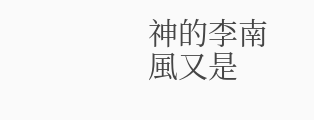神的李南風又是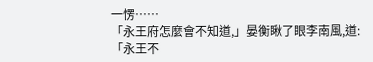一愣……
「永王府怎麼會不知道,」晏衡瞅了眼李南風,道:「永王不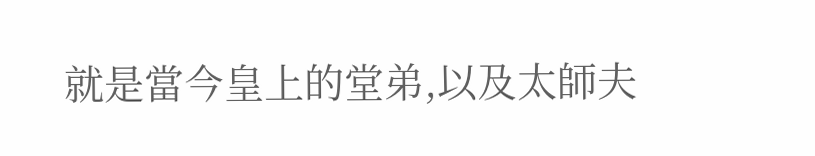就是當今皇上的堂弟,以及太師夫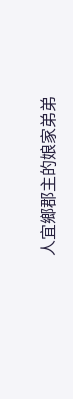人宜鄉郡主的娘家弟弟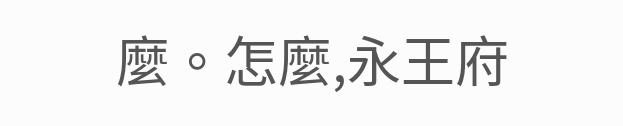麼。怎麼,永王府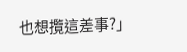也想攬這差事?」